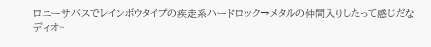ロニーサバスでレインボウタイプの疾走系ハードロック→メタルの仲間入りしたって感じだな
ディオ~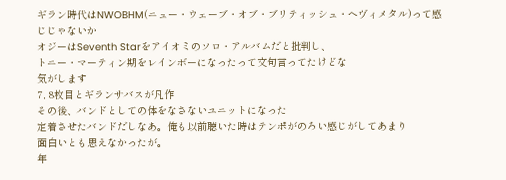ギラン時代はNWOBHM(ニュー・ウェーブ・オブ・ブリティッシュ・ヘヴィメタル)って感じじゃないか
オジーはSeventh Starをアイオミのソロ・アルバムだと批判し、
トニー・マーティン期をレインボーになったって文句言ってたけどな
気がします
7, 8枚目とギランサバスが凡作
その後、バンドとしての体をなさないユニットになった
定着させたバンドだしなあ。俺も以前聴いた時はテンポがのろい感じがしてあまり
面白いとも思えなかったが。
年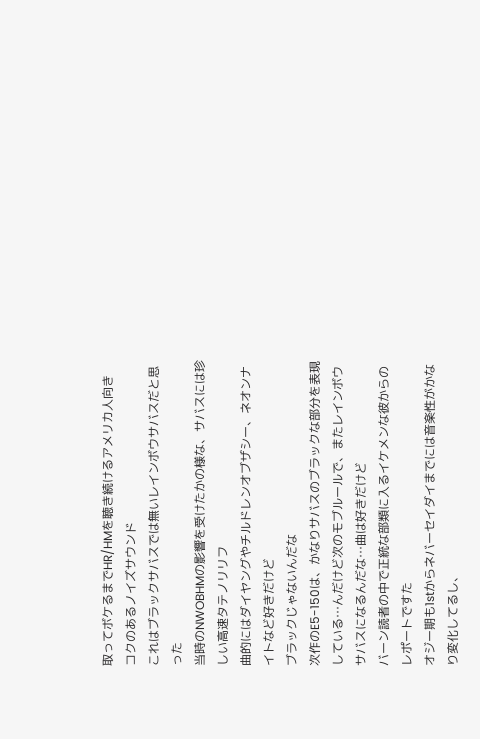取ってボケるまでHR/HMを聴き続けるアメリカ人向き
コクのあるノイズサウンド
これはブラックサバスでは無いレインボウサバスだと思った
当時のNWOBHMの影響を受けたかの様な、サバスには珍しい高速タテノリリフ
曲的にはダイヤングやチルドレンオブザシー、ネオンナイトなど好きだけど
ブラックじゃないんだな
次作のE5-150は、かなりサバスのブラックな部分を表現している…んだけど次のモブルールで、またレインボウサバスになるんだな…曲は好きだけど
バーン読者の中で正統な部類に入るイケメンな彼からのレポートですた
オジー期も1stからネバーセイダイまでには音楽性がかなり変化してるし、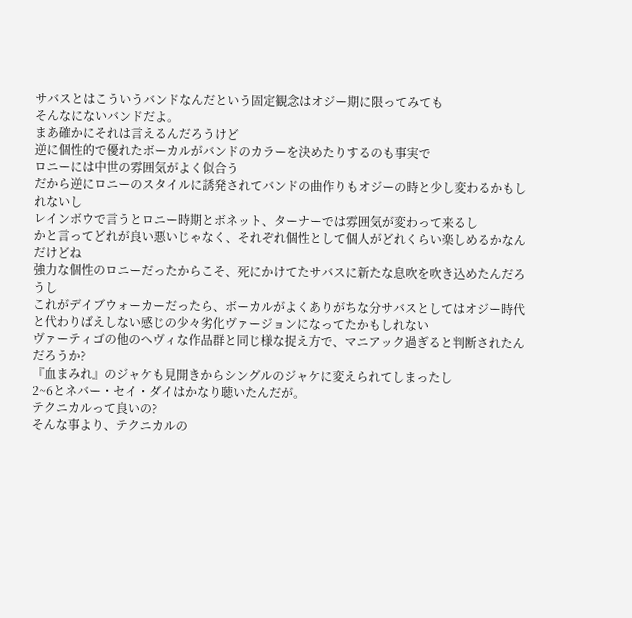サバスとはこういうバンドなんだという固定観念はオジー期に限ってみても
そんなにないバンドだよ。
まあ確かにそれは言えるんだろうけど
逆に個性的で優れたボーカルがバンドのカラーを決めたりするのも事実で
ロニーには中世の雰囲気がよく似合う
だから逆にロニーのスタイルに誘発されてバンドの曲作りもオジーの時と少し変わるかもしれないし
レインボウで言うとロニー時期とボネット、ターナーでは雰囲気が変わって来るし
かと言ってどれが良い悪いじゃなく、それぞれ個性として個人がどれくらい楽しめるかなんだけどね
強力な個性のロニーだったからこそ、死にかけてたサバスに新たな息吹を吹き込めたんだろうし
これがデイブウォーカーだったら、ボーカルがよくありがちな分サバスとしてはオジー時代と代わりばえしない感じの少々劣化ヴァージョンになってたかもしれない
ヴァーティゴの他のへヴィな作品群と同じ様な捉え方で、マニアック過ぎると判断されたんだろうか?
『血まみれ』のジャケも見開きからシングルのジャケに変えられてしまったし
2~6とネバー・セイ・ダイはかなり聴いたんだが。
テクニカルって良いの?
そんな事より、テクニカルの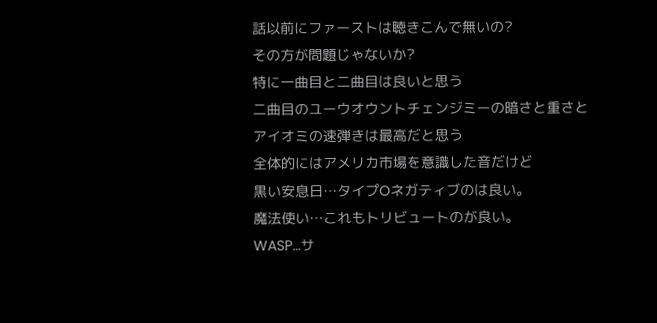話以前にファーストは聴きこんで無いの?
その方が問題じゃないか?
特に一曲目と二曲目は良いと思う
二曲目のユーウオウントチェンジミーの暗さと重さとアイオミの速弾きは最高だと思う
全体的にはアメリカ市場を意識した音だけど
黒い安息日…タイプOネガティブのは良い。
魔法使い…これもトリビュートのが良い。
WASP…サ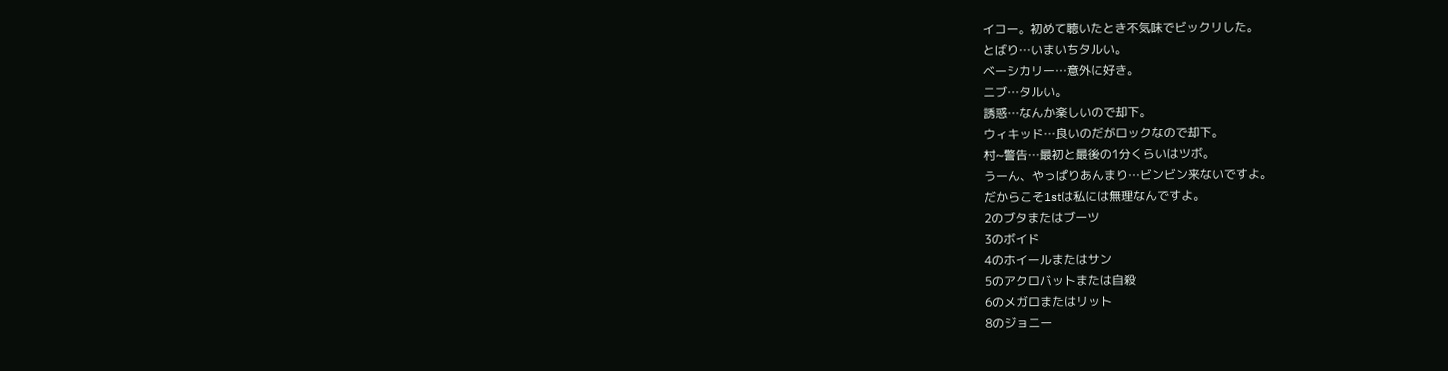イコー。初めて聴いたとき不気味でビックリした。
とばり…いまいちタルい。
ベーシカリー…意外に好き。
ニブ…タルい。
誘惑…なんか楽しいので却下。
ウィキッド…良いのだがロックなので却下。
村~警告…最初と最後の1分くらいはツボ。
うーん、やっぱりあんまり…ビンビン来ないですよ。
だからこそ1stは私には無理なんですよ。
2のブタまたはブーツ
3のボイド
4のホイールまたはサン
5のアクロバットまたは自殺
6のメガロまたはリット
8のジョニー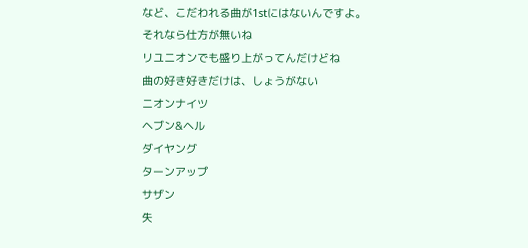など、こだわれる曲が1stにはないんですよ。
それなら仕方が無いね
リユニオンでも盛り上がってんだけどね
曲の好き好きだけは、しょうがない
ニオンナイツ
ヘブン&ヘル
ダイヤング
ターンアップ
サザン
失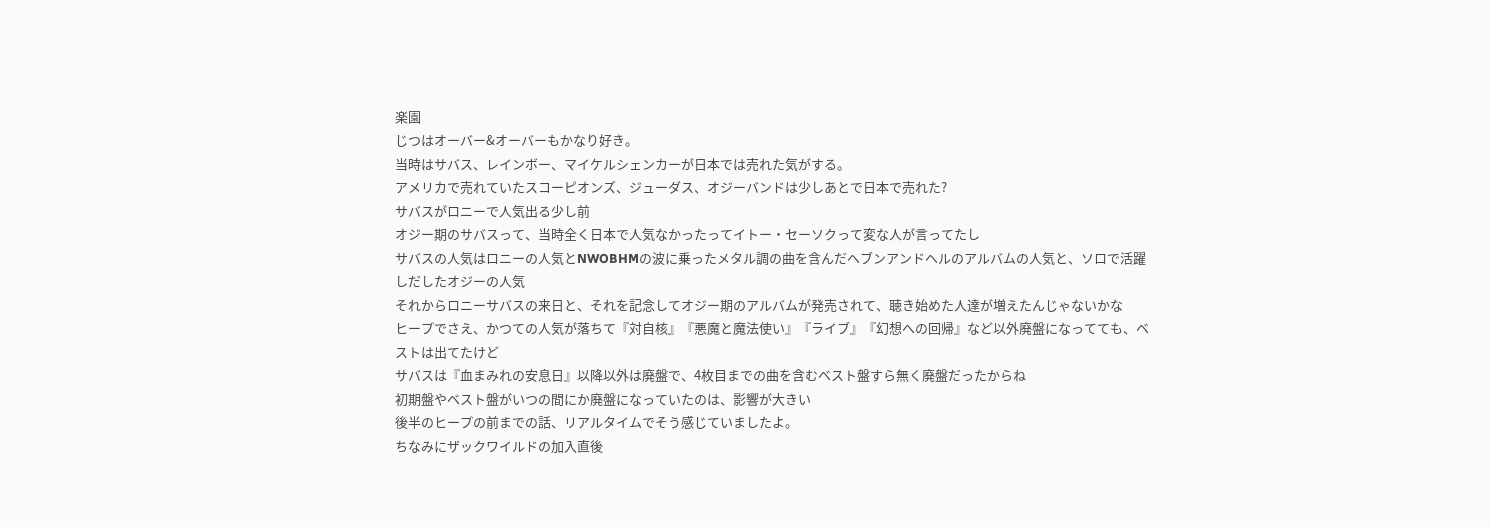楽園
じつはオーバー&オーバーもかなり好き。
当時はサバス、レインボー、マイケルシェンカーが日本では売れた気がする。
アメリカで売れていたスコーピオンズ、ジューダス、オジーバンドは少しあとで日本で売れた?
サバスがロニーで人気出る少し前
オジー期のサバスって、当時全く日本で人気なかったってイトー・セーソクって変な人が言ってたし
サバスの人気はロニーの人気とNWOBHMの波に乗ったメタル調の曲を含んだヘブンアンドヘルのアルバムの人気と、ソロで活躍しだしたオジーの人気
それからロニーサバスの来日と、それを記念してオジー期のアルバムが発売されて、聴き始めた人達が増えたんじゃないかな
ヒープでさえ、かつての人気が落ちて『対自核』『悪魔と魔法使い』『ライブ』『幻想への回帰』など以外廃盤になってても、ベストは出てたけど
サバスは『血まみれの安息日』以降以外は廃盤で、4枚目までの曲を含むベスト盤すら無く廃盤だったからね
初期盤やベスト盤がいつの間にか廃盤になっていたのは、影響が大きい
後半のヒープの前までの話、リアルタイムでそう感じていましたよ。
ちなみにザックワイルドの加入直後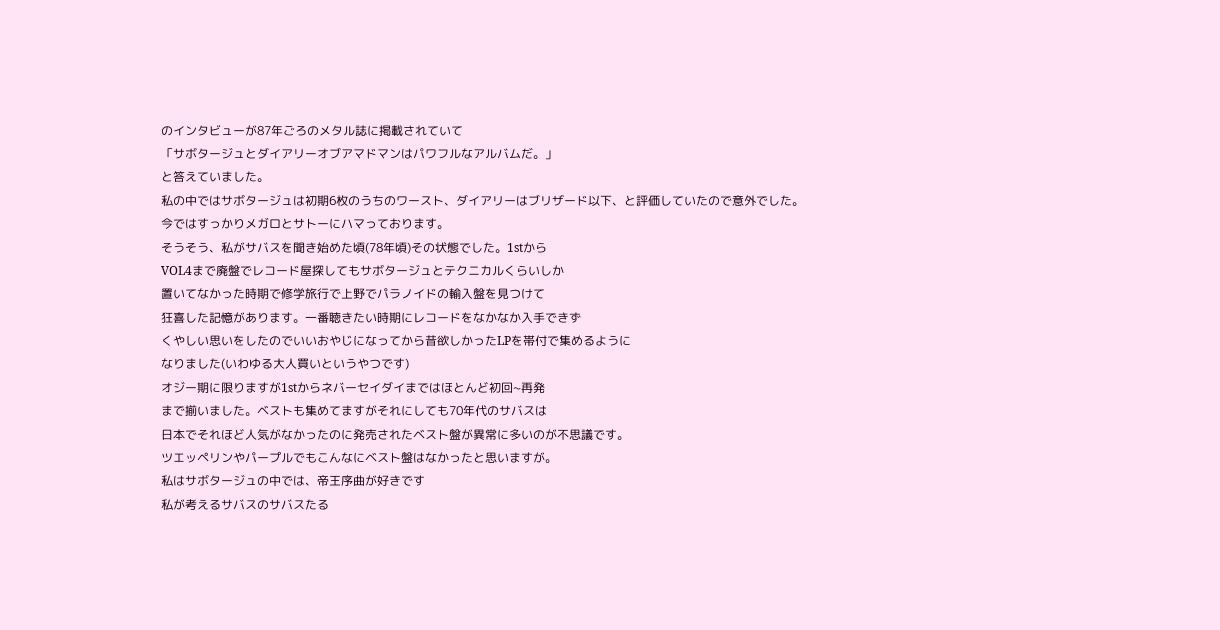のインタビューが87年ごろのメタル誌に掲載されていて
「サボタージュとダイアリーオブアマドマンはパワフルなアルバムだ。」
と答えていました。
私の中ではサボタージュは初期6枚のうちのワースト、ダイアリーはブリザード以下、と評価していたので意外でした。
今ではすっかりメガロとサトーにハマっております。
そうそう、私がサバスを聞き始めた頃(78年頃)その状態でした。1stから
VOL4まで廃盤でレコード屋探してもサボタージュとテクニカルくらいしか
置いてなかった時期で修学旅行で上野でパラノイドの輸入盤を見つけて
狂喜した記憶があります。一番聴きたい時期にレコードをなかなか入手できず
くやしい思いをしたのでいいおやじになってから昔欲しかったLPを帯付で集めるように
なりました(いわゆる大人買いというやつです)
オジー期に限りますが1stからネバーセイダイまではほとんど初回~再発
まで揃いました。ベストも集めてますがそれにしても70年代のサバスは
日本でそれほど人気がなかったのに発売されたベスト盤が異常に多いのが不思議です。
ツエッペリンやパープルでもこんなにベスト盤はなかったと思いますが。
私はサボタージュの中では、帝王序曲が好きです
私が考えるサバスのサバスたる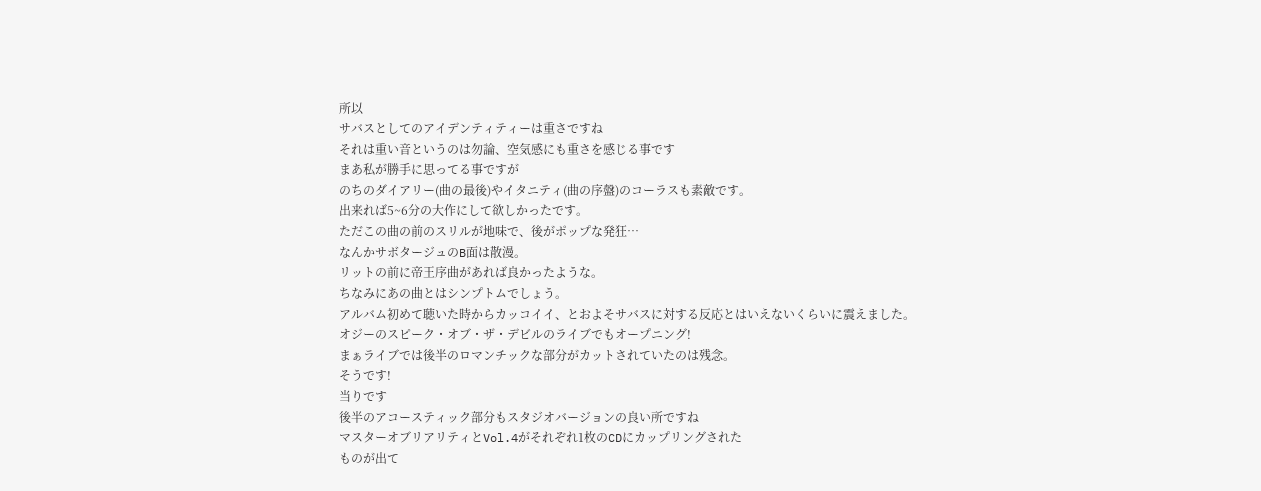所以
サバスとしてのアイデンティティーは重さですね
それは重い音というのは勿論、空気感にも重さを感じる事です
まあ私が勝手に思ってる事ですが
のちのダイアリー(曲の最後)やイタニティ(曲の序盤)のコーラスも素敵です。
出来れば5~6分の大作にして欲しかったです。
ただこの曲の前のスリルが地味で、後がポップな発狂…
なんかサボタージュのB面は散漫。
リットの前に帝王序曲があれば良かったような。
ちなみにあの曲とはシンプトムでしょう。
アルバム初めて聴いた時からカッコイイ、とおよそサバスに対する反応とはいえないくらいに震えました。
オジーのスピーク・オブ・ザ・デビルのライブでもオープニング!
まぁライブでは後半のロマンチックな部分がカットされていたのは残念。
そうです!
当りです
後半のアコースティック部分もスタジオバージョンの良い所ですね
マスターオブリアリティとVol.4がそれぞれ1枚のCDにカップリングされた
ものが出て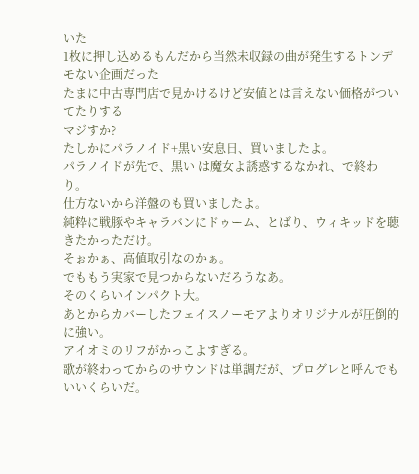いた
1枚に押し込めるもんだから当然未収録の曲が発生するトンデモない企画だった
たまに中古専門店で見かけるけど安値とは言えない価格がついてたりする
マジすか?
たしかにパラノイド+黒い安息日、買いましたよ。
パラノイドが先で、黒い は魔女よ誘惑するなかれ、で終わり。
仕方ないから洋盤のも買いましたよ。
純粋に戦豚やキャラバンにドゥーム、とばり、ウィキッドを聴きたかっただけ。
そぉかぁ、高値取引なのかぁ。
でももう実家で見つからないだろうなあ。
そのくらいインパクト大。
あとからカバーしたフェイスノーモアよりオリジナルが圧倒的に強い。
アイオミのリフがかっこよすぎる。
歌が終わってからのサウンドは単調だが、プログレと呼んでもいいくらいだ。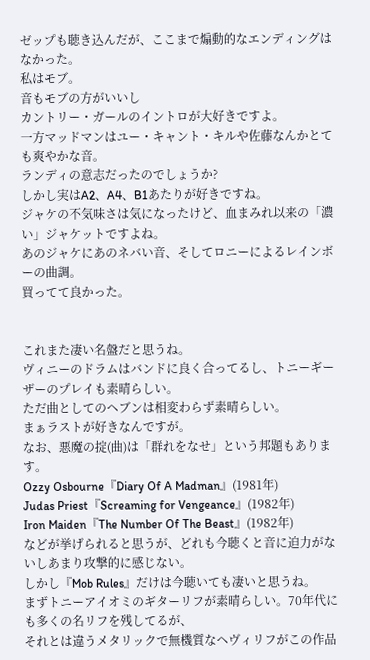ゼップも聴き込んだが、ここまで煽動的なエンディングはなかった。
私はモブ。
音もモブの方がいいし
カントリー・ガールのイントロが大好きですよ。
一方マッドマンはユー・キャント・キルや佐藤なんかとても爽やかな音。
ランディの意志だったのでしょうか?
しかし実はA2、A4、B1あたりが好きですね。
ジャケの不気味さは気になったけど、血まみれ以来の「濃い」ジャケットですよね。
あのジャケにあのネバい音、そしてロニーによるレインボーの曲調。
買ってて良かった。


これまた凄い名盤だと思うね。
ヴィニーのドラムはバンドに良く合ってるし、トニーギーザーのプレイも素晴らしい。
ただ曲としてのヘブンは相変わらず素晴らしい。
まぁラストが好きなんですが。
なお、悪魔の掟(曲)は「群れをなせ」という邦題もあります。
Ozzy Osbourne『Diary Of A Madman』(1981年)
Judas Priest『Screaming for Vengeance』(1982年)
Iron Maiden『The Number Of The Beast』(1982年)
などが挙げられると思うが、どれも今聴くと音に迫力がないしあまり攻撃的に感じない。
しかし『Mob Rules』だけは今聴いても凄いと思うね。
まずトニーアイオミのギターリフが素晴らしい。70年代にも多くの名リフを残してるが、
それとは違うメタリックで無機質なヘヴィリフがこの作品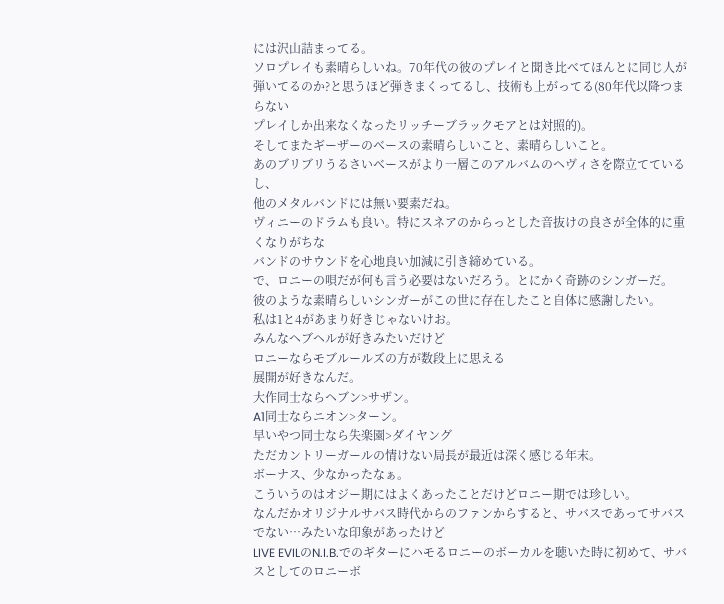には沢山詰まってる。
ソロプレイも素晴らしいね。70年代の彼のプレイと聞き比べてほんとに同じ人が
弾いてるのか?と思うほど弾きまくってるし、技術も上がってる(80年代以降つまらない
プレイしか出来なくなったリッチーブラックモアとは対照的)。
そしてまたギーザーのベースの素晴らしいこと、素晴らしいこと。
あのブリブリうるさいベースがより一層このアルバムのヘヴィさを際立てているし、
他のメタルバンドには無い要素だね。
ヴィニーのドラムも良い。特にスネアのからっとした音抜けの良さが全体的に重くなりがちな
バンドのサウンドを心地良い加減に引き締めている。
で、ロニーの唄だが何も言う必要はないだろう。とにかく奇跡のシンガーだ。
彼のような素晴らしいシンガーがこの世に存在したこと自体に感謝したい。
私は1と4があまり好きじゃないけお。
みんなヘブヘルが好きみたいだけど
ロニーならモブルールズの方が数段上に思える
展開が好きなんだ。
大作同士ならヘブン>サザン。
A1同士ならニオン>ターン。
早いやつ同士なら失楽園>ダイヤング
ただカントリーガールの情けない局長が最近は深く感じる年末。
ボーナス、少なかったなぁ。
こういうのはオジー期にはよくあったことだけどロニー期では珍しい。
なんだかオリジナルサバス時代からのファンからすると、サバスであってサバスでない…みたいな印象があったけど
LIVE EVILのN.I.B.でのギターにハモるロニーのボーカルを聴いた時に初めて、サバスとしてのロニーボ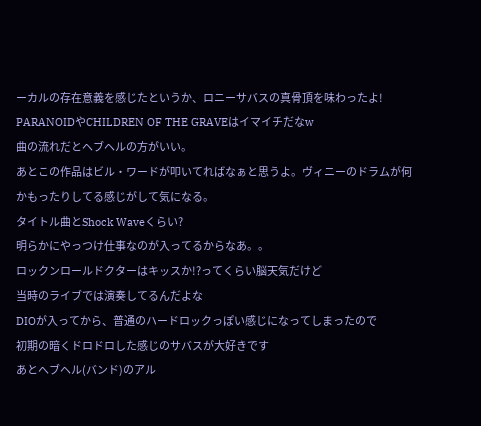ーカルの存在意義を感じたというか、ロニーサバスの真骨頂を味わったよ!
PARANOIDやCHILDREN OF THE GRAVEはイマイチだなw
曲の流れだとヘブヘルの方がいい。
あとこの作品はビル・ワードが叩いてればなぁと思うよ。ヴィニーのドラムが何かもったりしてる感じがして気になる。
タイトル曲とShock Waveくらい?
明らかにやっつけ仕事なのが入ってるからなあ。。
ロックンロールドクターはキッスか!?ってくらい脳天気だけど
当時のライブでは演奏してるんだよな
DIOが入ってから、普通のハードロックっぽい感じになってしまったので
初期の暗くドロドロした感じのサバスが大好きです
あとへブヘル(バンド)のアル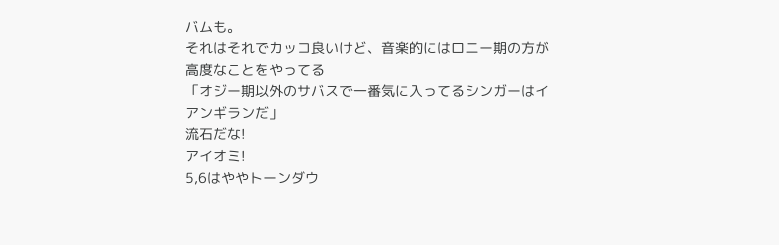バムも。
それはそれでカッコ良いけど、音楽的にはロニー期の方が高度なことをやってる
「オジー期以外のサバスで一番気に入ってるシンガーはイアンギランだ」
流石だな!
アイオミ!
5,6はややトーンダウ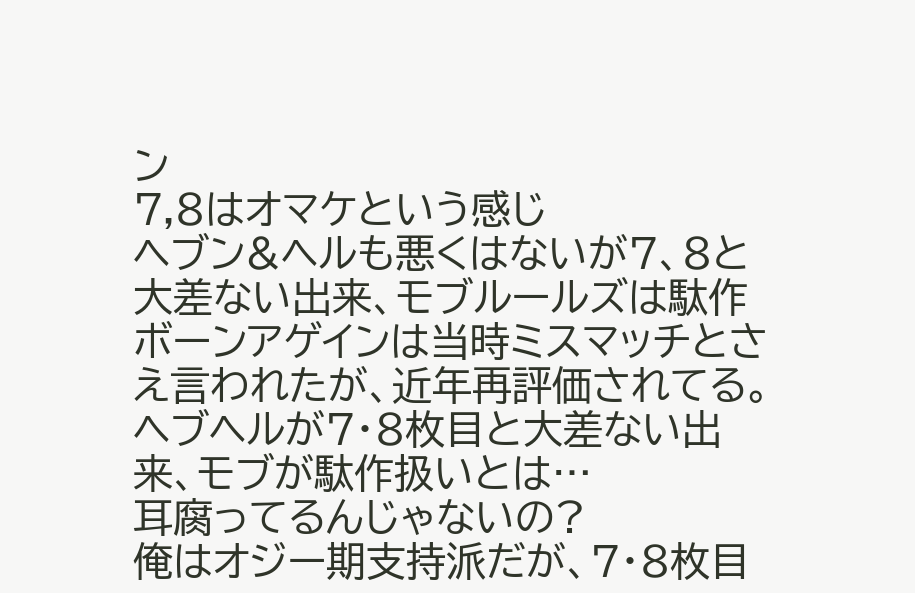ン
7,8はオマケという感じ
ヘブン&ヘルも悪くはないが7、8と大差ない出来、モブルールズは駄作
ボーンアゲインは当時ミスマッチとさえ言われたが、近年再評価されてる。
ヘブヘルが7・8枚目と大差ない出来、モブが駄作扱いとは…
耳腐ってるんじゃないの?
俺はオジー期支持派だが、7・8枚目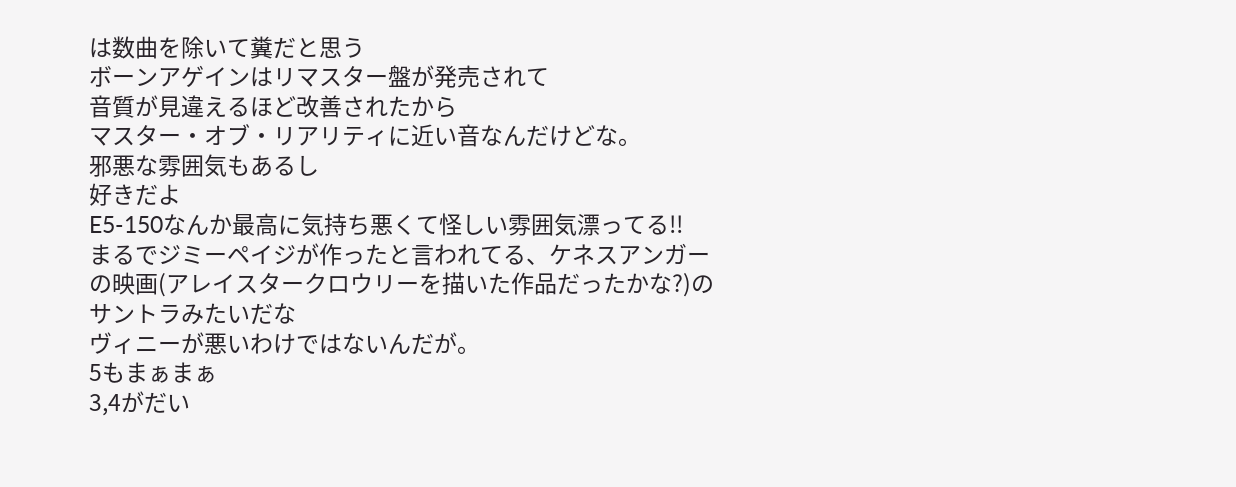は数曲を除いて糞だと思う
ボーンアゲインはリマスター盤が発売されて
音質が見違えるほど改善されたから
マスター・オブ・リアリティに近い音なんだけどな。
邪悪な雰囲気もあるし
好きだよ
E5-150なんか最高に気持ち悪くて怪しい雰囲気漂ってる!!
まるでジミーペイジが作ったと言われてる、ケネスアンガーの映画(アレイスタークロウリーを描いた作品だったかな?)のサントラみたいだな
ヴィニーが悪いわけではないんだが。
5もまぁまぁ
3,4がだい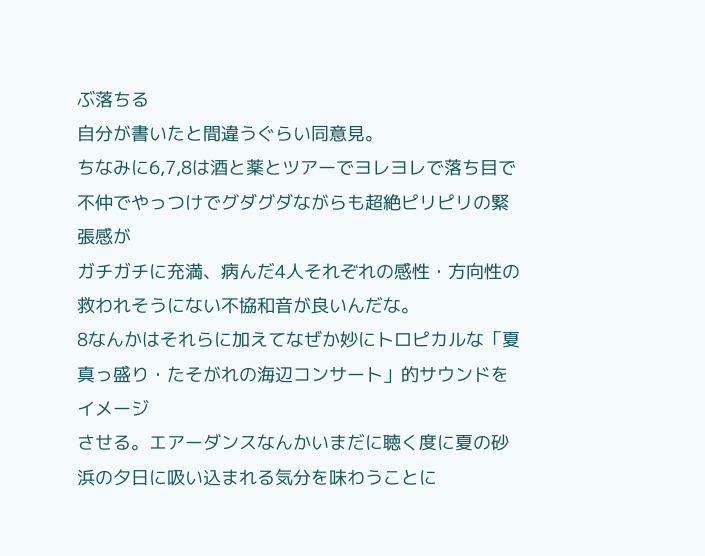ぶ落ちる
自分が書いたと間違うぐらい同意見。
ちなみに6,7,8は酒と薬とツアーでヨレヨレで落ち目で不仲でやっつけでグダグダながらも超絶ピリピリの緊張感が
ガチガチに充満、病んだ4人それぞれの感性・方向性の救われそうにない不協和音が良いんだな。
8なんかはそれらに加えてなぜか妙にトロピカルな「夏真っ盛り・たそがれの海辺コンサート」的サウンドをイメージ
させる。エアーダンスなんかいまだに聴く度に夏の砂浜の夕日に吸い込まれる気分を味わうことに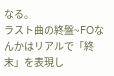なる。
ラスト曲の終盤~FOなんかはリアルで「終末」を表現し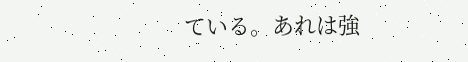ている。あれは強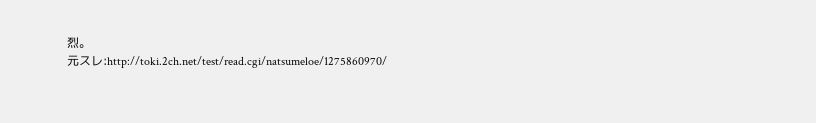烈。
元スレ:http://toki.2ch.net/test/read.cgi/natsumeloe/1275860970/